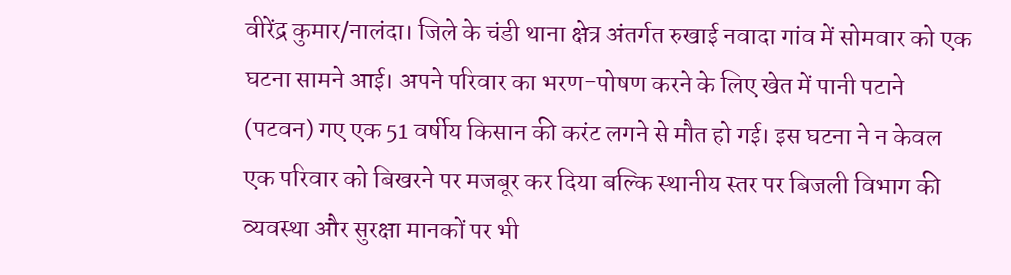वीरेंद्र कुमार/नालंदा। जिले के चंडी थाना क्षेत्र अंतर्गत रुखाई नवादा गांव में सोमवार को एक घटना सामने आई। अपने परिवार का भरण-पोषण करने के लिए खेत में पानी पटाने (पटवन) गए एक 51 वर्षीय किसान की करंट लगने से मौत हो गई। इस घटना ने न केवल एक परिवार को बिखरने पर मजबूर कर दिया बल्कि स्थानीय स्तर पर बिजली विभाग की व्यवस्था और सुरक्षा मानकों पर भी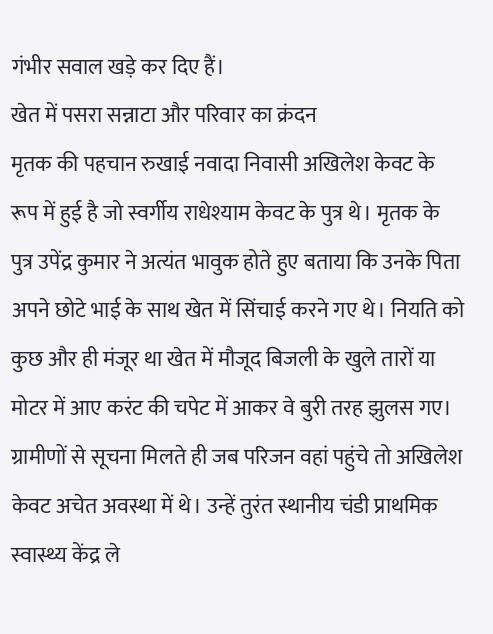गंभीर सवाल खड़े कर दिए हैं।
खेत में पसरा सन्नाटा और परिवार का क्रंदन
मृतक की पहचान रुखाई नवादा निवासी अखिलेश केवट के रूप में हुई है जो स्वर्गीय राधेश्याम केवट के पुत्र थे। मृतक के पुत्र उपेंद्र कुमार ने अत्यंत भावुक होते हुए बताया कि उनके पिता अपने छोटे भाई के साथ खेत में सिंचाई करने गए थे। नियति को कुछ और ही मंजूर था खेत में मौजूद बिजली के खुले तारों या मोटर में आए करंट की चपेट में आकर वे बुरी तरह झुलस गए। ग्रामीणों से सूचना मिलते ही जब परिजन वहां पहुंचे तो अखिलेश केवट अचेत अवस्था में थे। उन्हें तुरंत स्थानीय चंडी प्राथमिक स्वास्थ्य केंद्र ले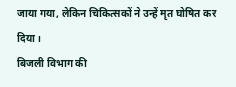जाया गया, लेकिन चिकित्सकों ने उन्हें मृत घोषित कर दिया।
बिजली विभाग की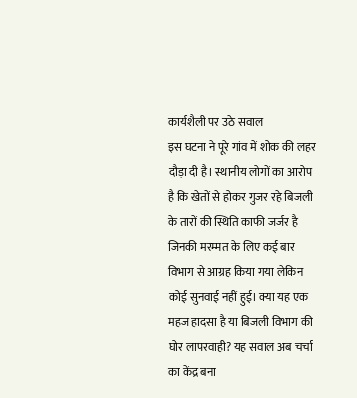कार्यशैली पर उठे सवाल
इस घटना ने पूरे गांव में शोक की लहर दौड़ा दी है। स्थानीय लोगों का आरोप है कि खेतों से होकर गुजर रहे बिजली के तारों की स्थिति काफी जर्जर है जिनकी मरम्मत के लिए कई बार विभाग से आग्रह किया गया लेकिन कोई सुनवाई नहीं हुई। क्या यह एक महज हादसा है या बिजली विभाग की घोर लापरवाही? यह सवाल अब चर्चा का केंद्र बना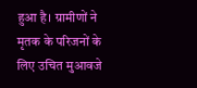हुआ है। ग्रामीणों ने मृतक के परिजनों के लिए उचित मुआवजे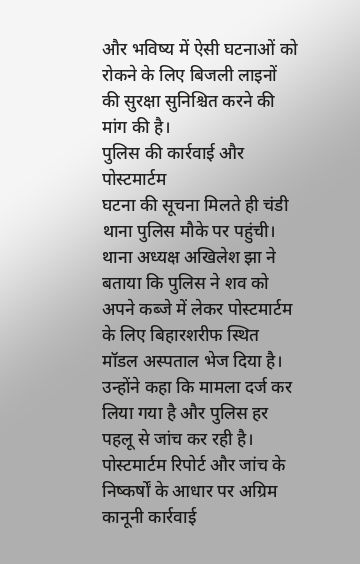और भविष्य में ऐसी घटनाओं को रोकने के लिए बिजली लाइनों की सुरक्षा सुनिश्चित करने की मांग की है।
पुलिस की कार्रवाई और पोस्टमार्टम
घटना की सूचना मिलते ही चंडी थाना पुलिस मौके पर पहुंची। थाना अध्यक्ष अखिलेश झा ने बताया कि पुलिस ने शव को अपने कब्जे में लेकर पोस्टमार्टम के लिए बिहारशरीफ स्थित मॉडल अस्पताल भेज दिया है। उन्होंने कहा कि मामला दर्ज कर लिया गया है और पुलिस हर पहलू से जांच कर रही है। पोस्टमार्टम रिपोर्ट और जांच के निष्कर्षों के आधार पर अग्रिम कानूनी कार्रवाई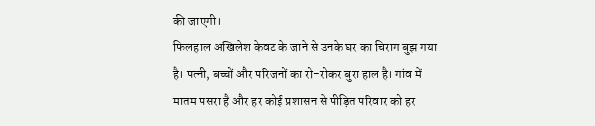की जाएगी।
फिलहाल अखिलेश केवट के जाने से उनके घर का चिराग बुझ गया है। पत्नी, बच्चों और परिजनों का रो-रोकर बुरा हाल है। गांव में मातम पसरा है और हर कोई प्रशासन से पीड़ित परिवार को हर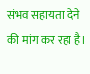संभव सहायता देने की मांग कर रहा है।